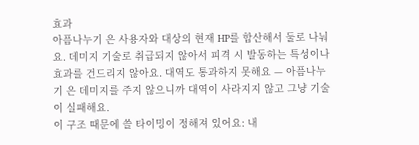효과
아픔나누기 은 사용자와 대상의 현재 HP를 합산해서 둘로 나눠요. 데미지 기술로 취급되지 않아서 피격 시 발동하는 특성이나 효과를 건드리지 않아요. 대역도 통과하지 못해요 — 아픔나누기 은 데미지를 주지 않으니까 대역이 사라지지 않고 그냥 기술이 실패해요.
이 구조 때문에 쓸 타이밍이 정해져 있어요: 내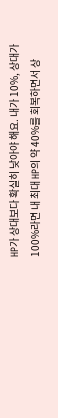HP가 상대보다 확실히 낮아야 해요. 내가 10%, 상대가 100%라면 내 최대 HP의 약 40%를 회복하면서 상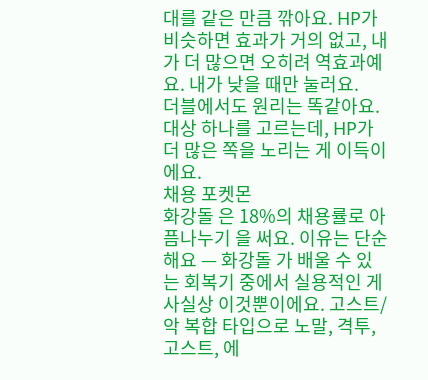대를 같은 만큼 깎아요. HP가 비슷하면 효과가 거의 없고, 내가 더 많으면 오히려 역효과예요. 내가 낮을 때만 눌러요.
더블에서도 원리는 똑같아요. 대상 하나를 고르는데, HP가 더 많은 쪽을 노리는 게 이득이에요.
채용 포켓몬
화강돌 은 18%의 채용률로 아픔나누기 을 써요. 이유는 단순해요 — 화강돌 가 배울 수 있는 회복기 중에서 실용적인 게 사실상 이것뿐이에요. 고스트/악 복합 타입으로 노말, 격투, 고스트, 에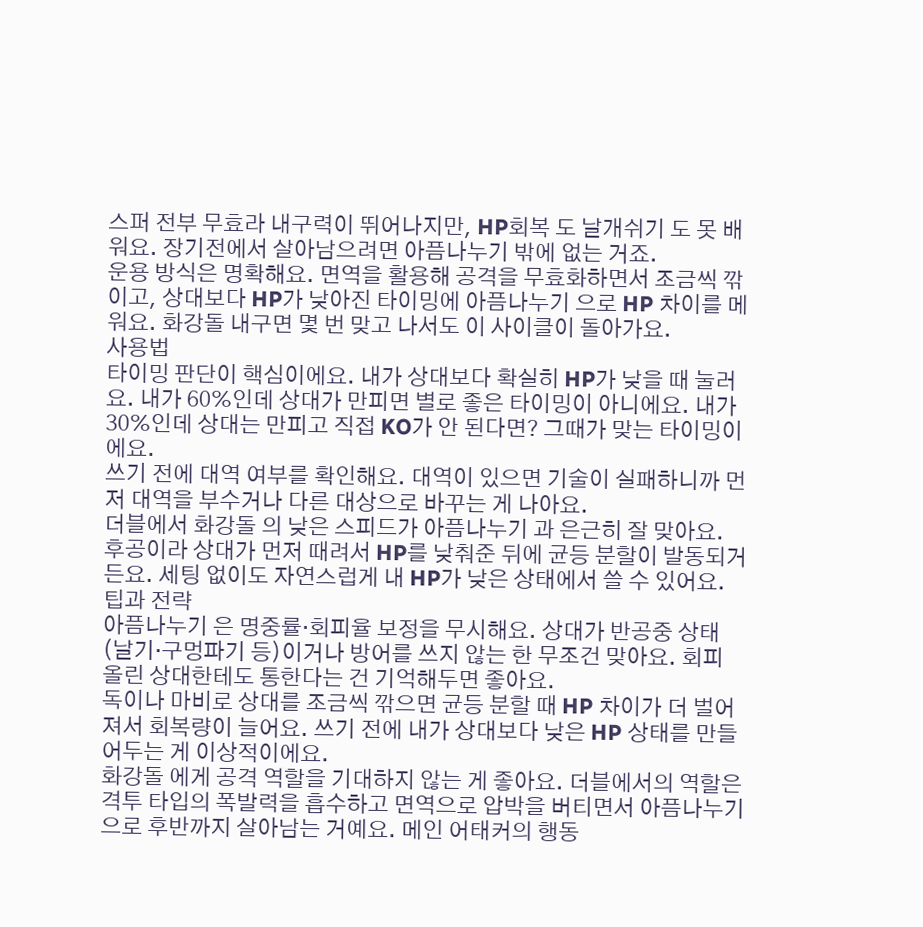스퍼 전부 무효라 내구력이 뛰어나지만, HP회복 도 날개쉬기 도 못 배워요. 장기전에서 살아남으려면 아픔나누기 밖에 없는 거죠.
운용 방식은 명확해요. 면역을 활용해 공격을 무효화하면서 조금씩 깎이고, 상대보다 HP가 낮아진 타이밍에 아픔나누기 으로 HP 차이를 메워요. 화강돌 내구면 몇 번 맞고 나서도 이 사이클이 돌아가요.
사용법
타이밍 판단이 핵심이에요. 내가 상대보다 확실히 HP가 낮을 때 눌러요. 내가 60%인데 상대가 만피면 별로 좋은 타이밍이 아니에요. 내가 30%인데 상대는 만피고 직접 KO가 안 된다면? 그때가 맞는 타이밍이에요.
쓰기 전에 대역 여부를 확인해요. 대역이 있으면 기술이 실패하니까 먼저 대역을 부수거나 다른 대상으로 바꾸는 게 나아요.
더블에서 화강돌 의 낮은 스피드가 아픔나누기 과 은근히 잘 맞아요. 후공이라 상대가 먼저 때려서 HP를 낮춰준 뒤에 균등 분할이 발동되거든요. 세팅 없이도 자연스럽게 내 HP가 낮은 상태에서 쓸 수 있어요.
팁과 전략
아픔나누기 은 명중률·회피율 보정을 무시해요. 상대가 반공중 상태(날기·구멍파기 등)이거나 방어를 쓰지 않는 한 무조건 맞아요. 회피 올린 상대한테도 통한다는 건 기억해두면 좋아요.
독이나 마비로 상대를 조금씩 깎으면 균등 분할 때 HP 차이가 더 벌어져서 회복량이 늘어요. 쓰기 전에 내가 상대보다 낮은 HP 상태를 만들어두는 게 이상적이에요.
화강돌 에게 공격 역할을 기대하지 않는 게 좋아요. 더블에서의 역할은 격투 타입의 폭발력을 흡수하고 면역으로 압박을 버티면서 아픔나누기 으로 후반까지 살아남는 거예요. 메인 어태커의 행동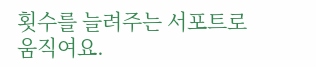횟수를 늘려주는 서포트로 움직여요.